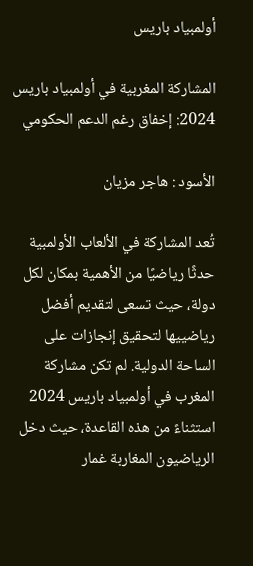أولمبياد باريس

المشاركة المغربية في أولمبياد باريس 2024: إخفاق رغم الدعم الحكومي

الأسود : هاجر مزيان

تُعد المشاركة في الألعاب الأولمبية حدثًا رياضيًا من الأهمية بمكان لكل دولة، حيث تسعى لتقديم أفضل رياضييها لتحقيق إنجازات على الساحة الدولية. لم تكن مشاركة المغرب في أولمبياد باريس 2024 استثناءً من هذه القاعدة، حيث دخل الرياضيون المغاربة غمار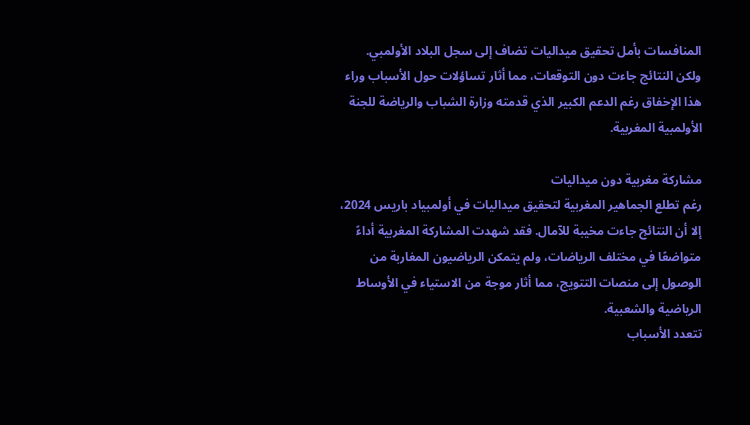المنافسات بأمل تحقيق ميداليات تضاف إلى سجل البلاد الأولمبي. ولكن النتائج جاءت دون التوقعات، مما أثار تساؤلات حول الأسباب وراء هذا الإخفاق رغم الدعم الكبير الذي قدمته وزارة الشباب والرياضة للجنة الأولمبية المغربية.

مشاركة مغربية دون ميداليات
رغم تطلع الجماهير المغربية لتحقيق ميداليات في أولمبياد باريس 2024، إلا أن النتائج جاءت مخيبة للآمال. فقد شهدت المشاركة المغربية أداءً متواضعًا في مختلف الرياضات، ولم يتمكن الرياضيون المغاربة من الوصول إلى منصات التتويج، مما أثار موجة من الاستياء في الأوساط الرياضية والشعبية.
تتعدد الأسباب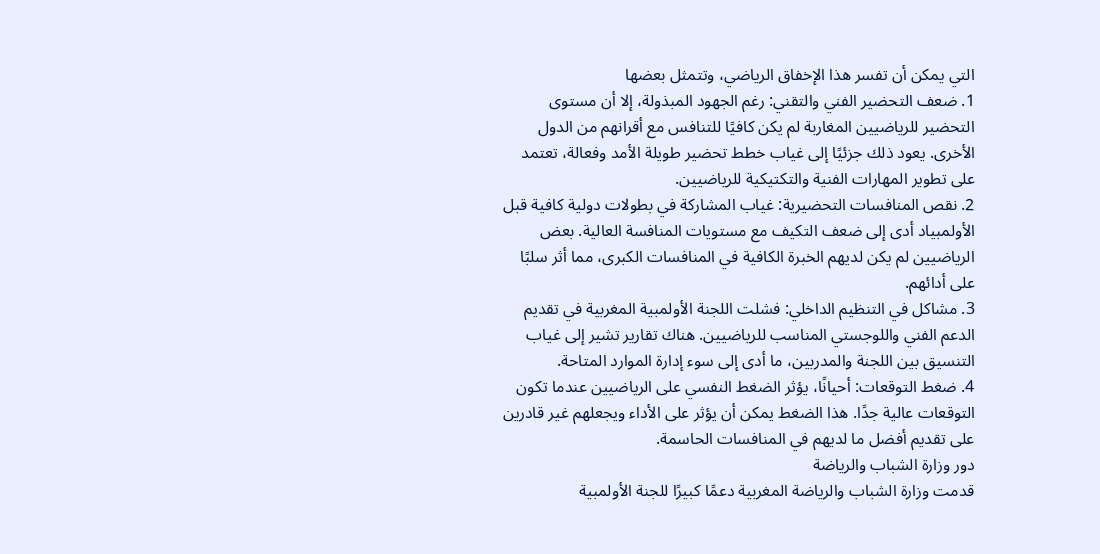التي يمكن أن تفسر هذا الإخفاق الرياضي، وتتمثل بعضها
1. ضعف التحضير الفني والتقني: رغم الجهود المبذولة، إلا أن مستوى التحضير للرياضيين المغاربة لم يكن كافيًا للتنافس مع أقرانهم من الدول الأخرى. يعود ذلك جزئيًا إلى غياب خطط تحضير طويلة الأمد وفعالة، تعتمد على تطوير المهارات الفنية والتكتيكية للرياضيين.
2. نقص المنافسات التحضيرية: غياب المشاركة في بطولات دولية كافية قبل الأولمبياد أدى إلى ضعف التكيف مع مستويات المنافسة العالية. بعض الرياضيين لم يكن لديهم الخبرة الكافية في المنافسات الكبرى، مما أثر سلبًا على أدائهم.
3. مشاكل في التنظيم الداخلي: فشلت اللجنة الأولمبية المغربية في تقديم الدعم الفني واللوجستي المناسب للرياضيين. هناك تقارير تشير إلى غياب التنسيق بين اللجنة والمدربين، ما أدى إلى سوء إدارة الموارد المتاحة.
4. ضغط التوقعات: أحيانًا، يؤثر الضغط النفسي على الرياضيين عندما تكون التوقعات عالية جدًا. هذا الضغط يمكن أن يؤثر على الأداء ويجعلهم غير قادرين على تقديم أفضل ما لديهم في المنافسات الحاسمة.
دور وزارة الشباب والرياضة
قدمت وزارة الشباب والرياضة المغربية دعمًا كبيرًا للجنة الأولمبية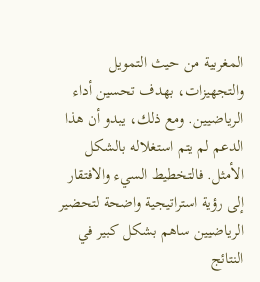المغربية من حيث التمويل والتجهيزات، بهدف تحسين أداء الرياضيين. ومع ذلك، يبدو أن هذا الدعم لم يتم استغلاله بالشكل الأمثل. فالتخطيط السيء والافتقار إلى رؤية استراتيجية واضحة لتحضير الرياضيين ساهم بشكل كبير في النتائج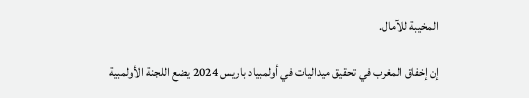المخيبة للآمال.

إن إخفاق المغرب في تحقيق ميداليات في أولمبياد باريس 2024 يضع اللجنة الأولمبية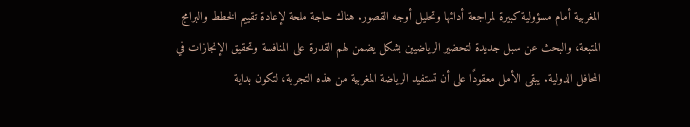المغربية أمام مسؤولية كبيرة لمراجعة أدائها وتحليل أوجه القصور. هناك حاجة ملحة لإعادة تقييم الخطط والبرامج المتبعة، والبحث عن سبل جديدة لتحضير الرياضيين بشكل يضمن لهم القدرة على المنافسة وتحقيق الإنجازات في المحافل الدولية. يبقى الأمل معقودًا على أن تستفيد الرياضة المغربية من هذه التجربة، لتكون بداية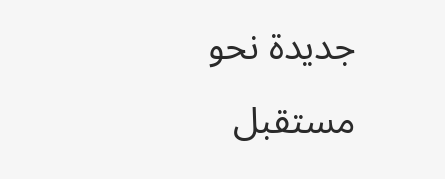جديدة نحو مستقبل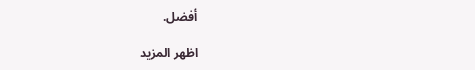أفضل.

اظهر المزيد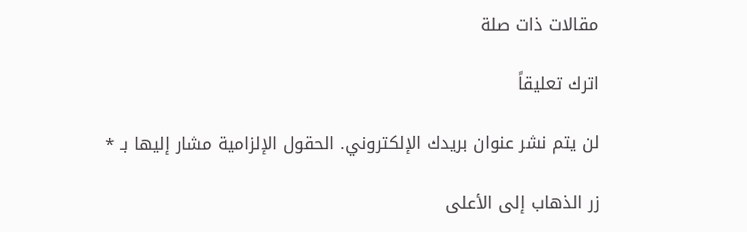مقالات ذات صلة

اترك تعليقاً

لن يتم نشر عنوان بريدك الإلكتروني. الحقول الإلزامية مشار إليها بـ *

زر الذهاب إلى الأعلى